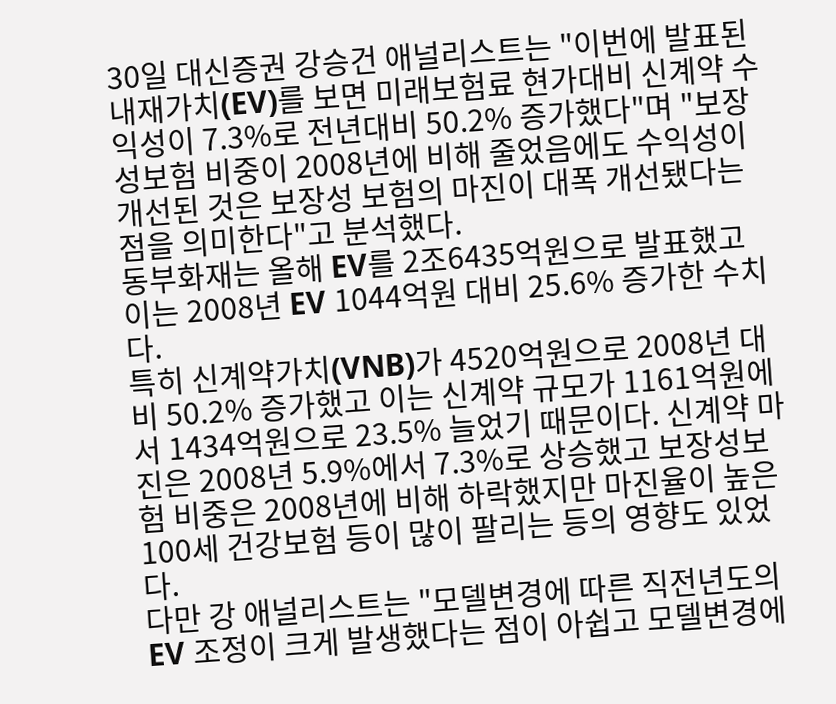30일 대신증권 강승건 애널리스트는 "이번에 발표된 내재가치(EV)를 보면 미래보험료 현가대비 신계약 수익성이 7.3%로 전년대비 50.2% 증가했다"며 "보장성보험 비중이 2008년에 비해 줄었음에도 수익성이 개선된 것은 보장성 보험의 마진이 대폭 개선됐다는 점을 의미한다"고 분석했다.
동부화재는 올해 EV를 2조6435억원으로 발표했고 이는 2008년 EV 1044억원 대비 25.6% 증가한 수치다.
특히 신계약가치(VNB)가 4520억원으로 2008년 대비 50.2% 증가했고 이는 신계약 규모가 1161억원에서 1434억원으로 23.5% 늘었기 때문이다. 신계약 마진은 2008년 5.9%에서 7.3%로 상승했고 보장성보험 비중은 2008년에 비해 하락했지만 마진율이 높은 100세 건강보험 등이 많이 팔리는 등의 영향도 있었다.
다만 강 애널리스트는 "모델변경에 따른 직전년도의 EV 조정이 크게 발생했다는 점이 아쉽고 모델변경에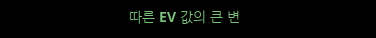따른 EV 값의 큰 변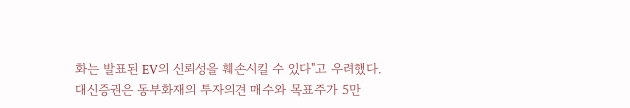화는 발표된 EV의 신뢰성을 훼손시킬 수 있다"고 우려했다.
대신증권은 동부화재의 투자의견 매수와 목표주가 5만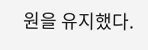원을 유지했다.